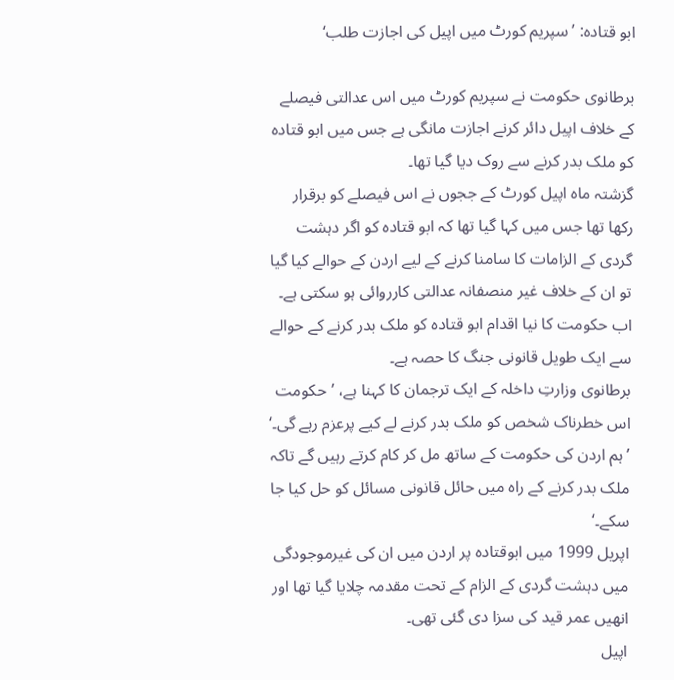ابو قتادہ: ’سپریم کورٹ میں اپیل کی اجازت طلب‘

برطانوی حکومت نے سپریم کورٹ میں اس عدالتی فیصلے کے خلاف اپیل دائر کرنے اجازت مانگی ہے جس میں ابو قتادہ کو ملک بدر کرنے سے روک دیا گیا تھا۔
گزشتہ ماہ اپیل کورٹ کے ججوں نے اس فیصلے کو برقرار رکھا تھا جس میں کہا گیا تھا کہ ابو قتادہ کو اگر دہشت گردی کے الزامات کا سامنا کرنے کے لیے اردن کے حوالے کیا گیا تو ان کے خلاف غیر منصفانہ عدالتی کارروائی ہو سکتی ہے۔
اب حکومت کا نیا اقدام ابو قتادہ کو ملک بدر کرنے کے حوالے سے ایک طویل قانونی جنگ کا حصہ ہے۔
برطانوی وزارتِ داخلہ کے ایک ترجمان کا کہنا ہے، ’حکومت اس خطرناک شخص کو ملک بدر کرنے لے کیے پرعزم رہے گی۔‘
’ہم اردن کی حکومت کے ساتھ مل کر کام کرتے رہیں گے تاکہ ملک بدر کرنے کے راہ میں حائل قانونی مسائل کو حل کیا جا سکے۔‘
اپریل 1999 میں ابوقتادہ پر اردن میں ان کی غیرموجودگی میں دہشت گردی کے الزام کے تحت مقدمہ چلایا گیا تھا اور انھیں عمر قید کی سزا دی گئی تھی۔
اپیل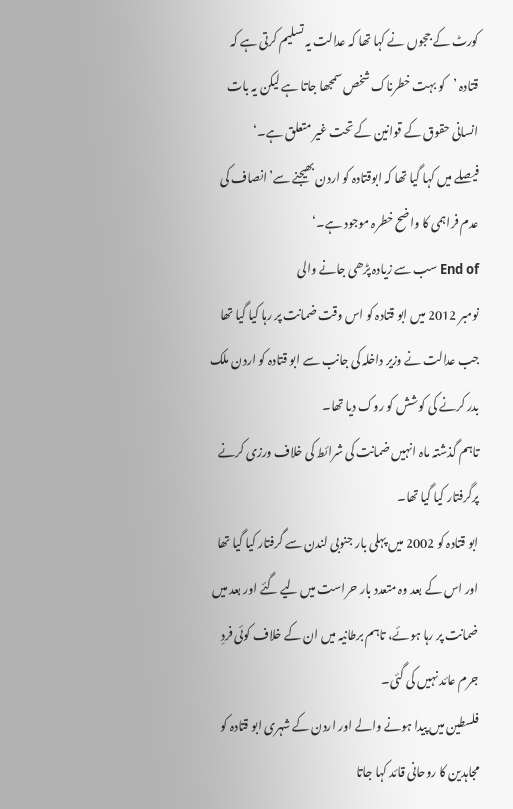کورٹ کے ججوں نے کہا تھا کہ عدالت یہ تسلیم کرتی ہے کہ قتادہ ’کو بہت خطرناک شخص سمجھا جاتا ہے لیکن یہ بات انسانی حقوق کے قوانین کے تحت غیر متعلق ہے۔‘
فیصلے میں کہا گیا تھا کہ ابوقتادہ کو اردن بھیجنے سے’انصاف کی عدم فراہمی کا واضح خطرہ موجود ہے۔‘
End of سب سے زیادہ پڑھی جانے والی
نومبر 2012 میں ابو قتادہ کو اس وقت ضمانت پر رہا کیا گیا تھا جب عدالت نے وزیر داخلہ کی جانب سے ابو قتادہ کو اردن ملک بدر کرنے کی کوشش کو روک دیا تھا۔
تاہم گذشتہ ماہ انہیں ضمانت کی شرائط کی خلاف ورزی کرنے پرگرفتار کیا گیا تھا۔
ابو قتادہ کو 2002 میں پہلی بار جنوبی لندن سے گرفتار کیا گیا تھا اور اس کے بعد وہ متعدد بار حراست میں لیے گئے اور بعد میں ضمانت پر رہا ہوئے، تاہم برطانیہ میں ان کے خلاف کوئی فردِ جرم عائد نہیں کی گئی۔
فلسطین میں پیدا ہونے والے اور اردن کے شہری ابو قتادہ کو مجاہدین کا روحانی قائد کہا جاتا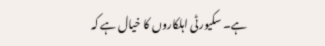ہے۔ سکیورٹی اہلکاروں کا خیال ہے کہ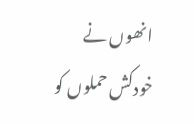انھوں نے خودکش حملوں کو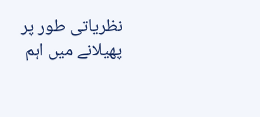نظریاتی طور پر پھیلانے میں اہم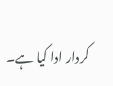کردار ادا کیا ہے۔